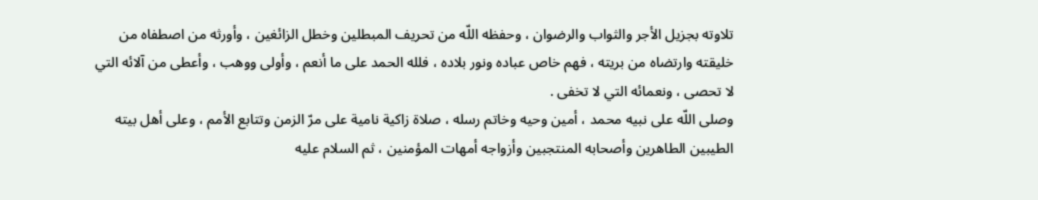تلاوته بجزيل الأجر والثواب والرضوان ، وحفظه اللّه من تحريف المبطلين وخطل الزائغين ، وأورثه من اصطفاه من خليقته وارتضاه من بريته ، فهم خاص عباده ونور بلاده ، فلله الحمد على ما أنعم ، وأولى ووهب ، وأعطى من آلائه التي لا تحصى ، ونعمائه التي لا تخفى .
وصلى اللّه على نبيه محمد ، أمين وحيه وخاتم رسله ، صلاة زاكية نامية على مرّ الزمن وتتابع الأمم ، وعلى أهل بيته الطيبين الطاهرين وأصحابه المنتجبين وأزواجه أمهات المؤمنين ، ثم السلام عليه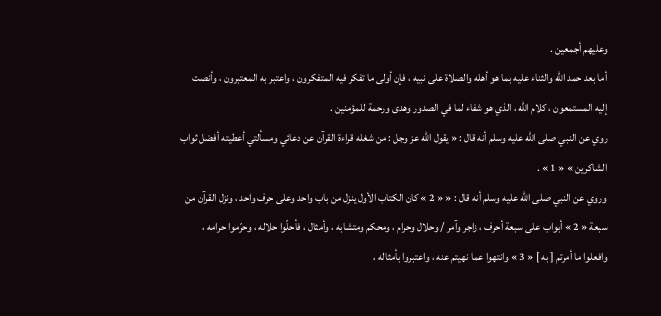وعليهم أجمعين .
أما بعد حمد اللّه والثناء عليه بما هو أهله والصلاة على نبيه ، فإن أولى ما تفكر فيه المتفكرون ، واعتبر به المعتبرون ، وأنصت إليه المستمعون ، كلام اللّه ، الذي هو شفاء لما في الصدور وهدى ورحمة للمؤمنين .
روي عن النبي صلى اللّه عليه وسلم أنه قال : « يقول اللّه عز وجل : من شغله قراءة القرآن عن دعائي ومسألتي أعطيته أفضل ثواب الشاكرين » « 1 » .
وروي عن النبي صلى اللّه عليه وسلم أنه قال : « « 2 » كان الكتاب الأول ينزل من باب واحد وعلى حرف واحد ، ونزل القرآن من سبعة « 2 » أبواب على سبعة أحرف ، زاجر وآمر / وحلال وحرام ، ومحكم ومتشابه ، وأمثال ، فأحلّوا حلاله ، وحرّموا حرامه ، وافعلوا ما أمرتم [ به ] « 3 » وانتهوا عما نهيتم عنه ، واعتبروا بأمثاله ،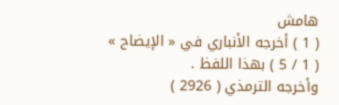هامش
( 1 ) أخرجه الأنباري في « الإيضاح » ( 1 / 5 ) بهذا اللفظ .
وأخرجه الترمذي ( 2926 )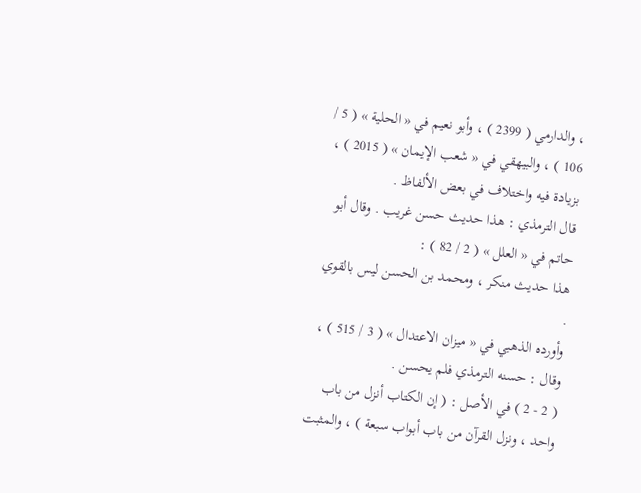، والدارمي ( 2399 ) ، وأبو نعيم في « الحلية » ( 5 / 106 ) ، والبيهقي في « شعب الإيمان » ( 2015 ) ، بزيادة فيه واختلاف في بعض الألفاظ .
قال الترمذي : هذا حديث حسن غريب . وقال أبو حاتم في « العلل » ( 2 / 82 ) :
هذا حديث منكر ، ومحمد بن الحسن ليس بالقوي .
وأورده الذهبي في « ميزان الاعتدال » ( 3 / 515 ) ، وقال : حسنه الترمذي فلم يحسن .
( 2 - 2 ) في الأصل : ( إن الكتاب أنزل من باب واحد ، ونزل القرآن من باب أبواب سبعة ) ، والمثبت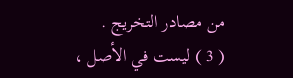من مصادر التخريج .
( 3 ) ليست في الأصل ،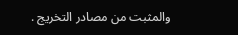والمثبت من مصادر التخريج .